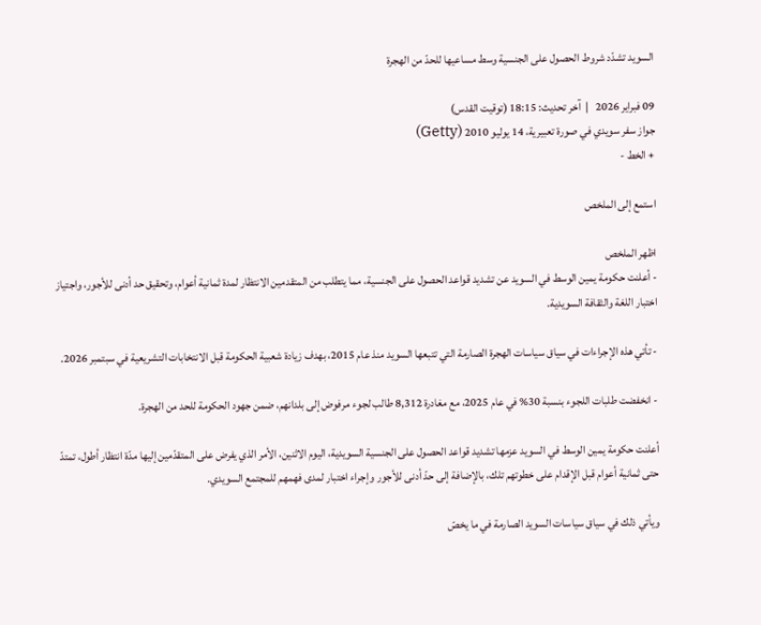السويد تشدّد شروط الحصول على الجنسية وسط مساعيها للحدّ من الهجرة

09 فبراير 2026   |  آخر تحديث: 18:15 (توقيت القدس)
جواز سفر سويدي في صورة تعبيرية، 14 يوليو 2010 (Getty)
+ الخط -

استمع إلى الملخص

اظهر الملخص
- أعلنت حكومة يمين الوسط في السويد عن تشديد قواعد الحصول على الجنسية، مما يتطلب من المتقدمين الانتظار لمدة ثمانية أعوام، وتحقيق حد أدنى للأجور، واجتياز اختبار اللغة والثقافة السويدية.

- تأتي هذه الإجراءات في سياق سياسات الهجرة الصارمة التي تتبعها السويد منذ عام 2015، بهدف زيادة شعبية الحكومة قبل الانتخابات التشريعية في سبتمبر 2026.

- انخفضت طلبات اللجوء بنسبة 30% في عام 2025، مع مغادرة 8,312 طالب لجوء مرفوض إلى بلدانهم، ضمن جهود الحكومة للحد من الهجرة.

أعلنت حكومة يمين الوسط في السويد عزمها تشديد قواعد الحصول على الجنسية السويدية، اليوم الاثنين، الأمر الذي يفرض على المتقدّمين إليها مدّة انتظار أطول، تمتدّ حتى ثمانية أعوام قبل الإقدام على خطوتهم تلك، بالإضافة إلى حدّ أدنى للأجور وإجراء اختبار لمدى فهمهم للمجتمع السويدي.

ويأتي ذلك في سياق سياسات السويد الصارمة في ما يخصّ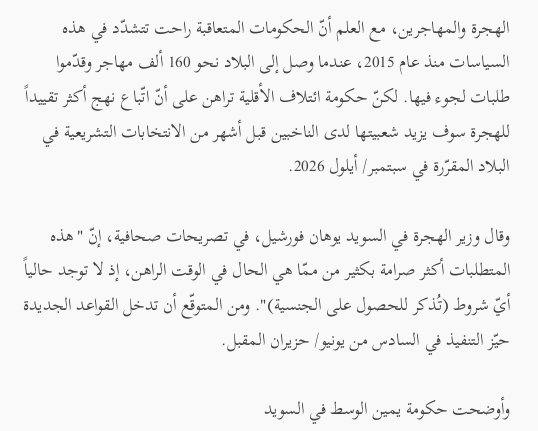الهجرة والمهاجرين، مع العلم أنّ الحكومات المتعاقبة راحت تتشدّد في هذه السياسات منذ عام 2015، عندما وصل إلى البلاد نحو 160 ألف مهاجر وقدّموا طلبات لجوء فيها. لكنّ حكومة ائتلاف الأقلية تراهن على أنّ اتّباع نهج أكثر تقييداً للهجرة سوف يزيد شعبيتها لدى الناخبين قبل أشهر من الانتخابات التشريعية في البلاد المقرّرة في سبتمبر/ أيلول 2026.

وقال وزير الهجرة في السويد يوهان فورشيل، في تصريحات صحافية، إنّ "هذه المتطلبات أكثر صرامة بكثير من ممّا هي الحال في الوقت الراهن، إذ لا توجد حالياً أيّ شروط (تُذكر للحصول على الجنسية)". ومن المتوقّع أن تدخل القواعد الجديدة حيّز التنفيذ في السادس من يونيو/ حزيران المقبل.

وأوضحت حكومة يمين الوسط في السويد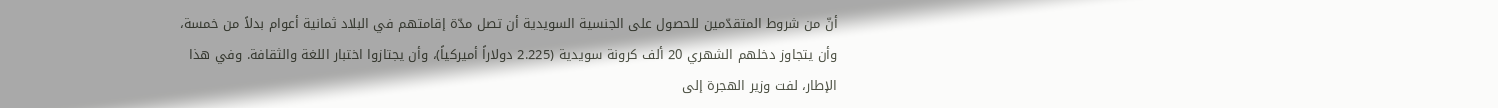أنّ من شروط المتقدّمين للحصول على الجنسية السويدية أن تصل مدّة إقامتهم في البلاد ثمانية أعوام بدلاً من خمسة، وأن يتجاوز دخلهم الشهري 20 ألف كرونة سويدية (2.225 دولاراً أميركياً)، وأن يجتازوا اختبار اللغة والثقافة. وفي هذا الإطار، لفت وزير الهجرة إلى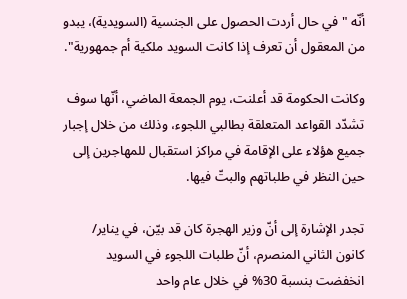أنّه "في حال أردت الحصول على الجنسية (السويدية)، يبدو من المعقول أن تعرف إذا كانت السويد ملكية أم جمهورية".

وكانت الحكومة قد أعلنت، يوم الجمعة الماضي، أنّها سوف تشدّد القواعد المتعلقة بطالبي اللجوء، وذلك من خلال إجبار جميع هؤلاء على الإقامة في مراكز استقبال للمهاجرين إلى حين النظر في طلباتهم والبتّ فيها.

تجدر الإشارة إلى أنّ وزير الهجرة كان قد بيّن، في يناير/ كانون الثاني المنصرم، أنّ طلبات اللجوء في السويد انخفضت بنسبة 30% في خلال عام واحد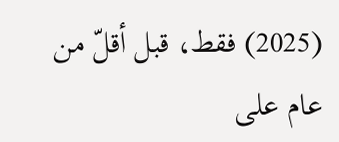(2025) فقط، قبل أقلّ من عام على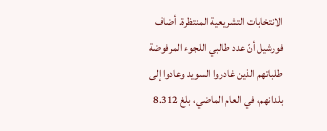الانتخابات التشريعية المنتظرة. أضاف فورشيل أنّ عدد طالبي اللجوء المرفوضة طلباتهم الذين غادروا السويد وعادوا إلى بلدانهم، في العام الماضي، بلغ 8.312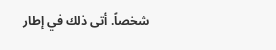شخصاً. أتى ذلك في إطار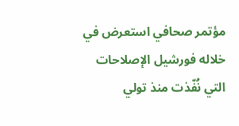مؤتمر صحافي استعرض في خلاله فورشيل الإصلاحات التي نُفّذت منذ تولي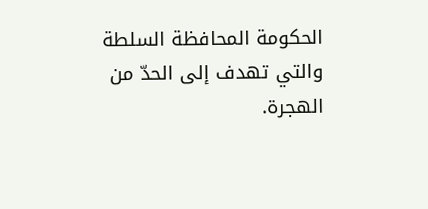الحكومة المحافظة السلطة والتي تهدف إلى الحدّ من الهجرة.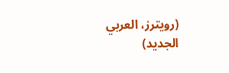(رويترز، العربي الجديد)